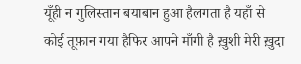यूँही न गुलिस्तान बयाबान हुआ हैलगता है यहाँ से कोई तूफ़ान गया हैफिर आपने माँगी है ख़ुशी मेरी ख़ुदा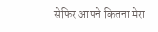सेफिर आपने कितना मेरा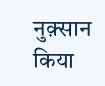नुक़्सान किया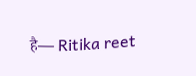है— Ritika reet